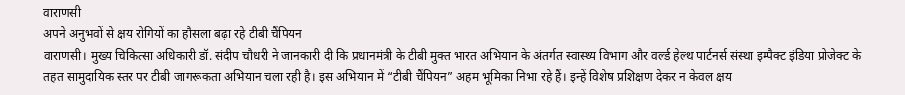वाराणसी
अपने अनुभवों से क्षय रोगियों का हौसला बढ़ा रहे टीबी चैंपियन
वाराणसी। मुख्य चिकित्सा अधिकारी डॉ. संदीप चौधरी ने जानकारी दी कि प्रधानमंत्री के टीबी मुक्त भारत अभियान के अंतर्गत स्वास्थ्य विभाग और वर्ल्ड हेल्थ पार्टनर्स संस्था इम्पैक्ट इंडिया प्रोजेक्ट के तहत सामुदायिक स्तर पर टीबी जागरूकता अभियान चला रही है। इस अभियान में “टीबी चैंपियन” अहम भूमिका निभा रहे हैं। इन्हें विशेष प्रशिक्षण देकर न केवल क्षय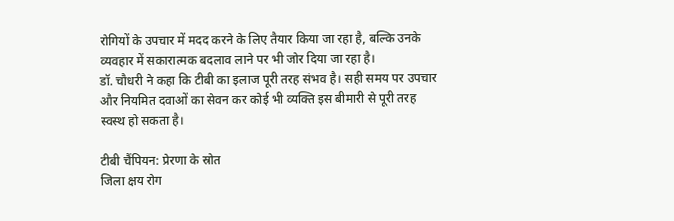रोगियों के उपचार में मदद करने के लिए तैयार किया जा रहा है, बल्कि उनके व्यवहार में सकारात्मक बदलाव लाने पर भी जोर दिया जा रहा है।
डॉ. चौधरी ने कहा कि टीबी का इलाज पूरी तरह संभव है। सही समय पर उपचार और नियमित दवाओं का सेवन कर कोई भी व्यक्ति इस बीमारी से पूरी तरह स्वस्थ हो सकता है।

टीबी चैंपियन: प्रेरणा के स्रोत
जिला क्षय रोग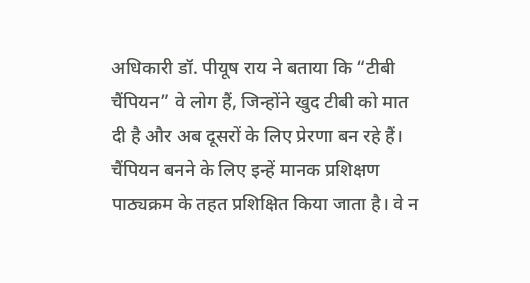अधिकारी डॉ. पीयूष राय ने बताया कि “टीबी चैंपियन” वे लोग हैं, जिन्होंने खुद टीबी को मात दी है और अब दूसरों के लिए प्रेरणा बन रहे हैं। चैंपियन बनने के लिए इन्हें मानक प्रशिक्षण पाठ्यक्रम के तहत प्रशिक्षित किया जाता है। वे न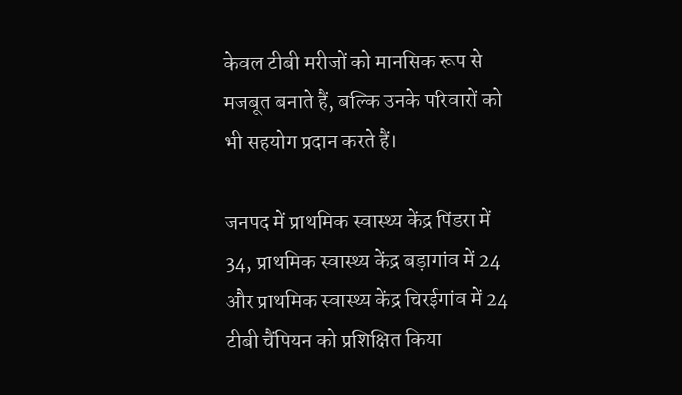केवल टीबी मरीजों को मानसिक रूप से मजबूत बनाते हैं, बल्कि उनके परिवारों को भी सहयोग प्रदान करते हैं।

जनपद में प्राथमिक स्वास्थ्य केंद्र पिंडरा में 34, प्राथमिक स्वास्थ्य केंद्र बड़ागांव में 24 और प्राथमिक स्वास्थ्य केंद्र चिरईगांव में 24 टीबी चैंपियन को प्रशिक्षित किया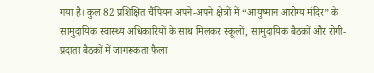गया है। कुल 82 प्रशिक्षित चैंपियन अपने-अपने क्षेत्रों में “आयुष्मान आरोग्य मंदिर” के सामुदायिक स्वास्थ्य अधिकारियों के साथ मिलकर स्कूलों, सामुदायिक बैठकों और रोगी-प्रदाता बैठकों में जागरूकता फैला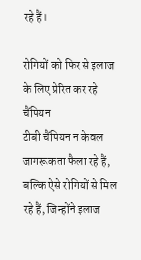रहे हैं।

रोगियों को फिर से इलाज के लिए प्रेरित कर रहे चैंपियन
टीबी चैंपियन न केवल जागरूकता फैला रहे हैं, बल्कि ऐसे रोगियों से मिल रहे हैं, जिन्होंने इलाज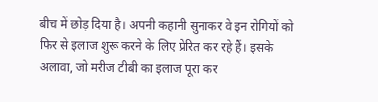बीच में छोड़ दिया है। अपनी कहानी सुनाकर वे इन रोगियों को फिर से इलाज शुरू करने के लिए प्रेरित कर रहे हैं। इसके अलावा, जो मरीज टीबी का इलाज पूरा कर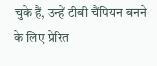चुके हैं, उन्हें टीबी चैंपियन बनने के लिए प्रेरित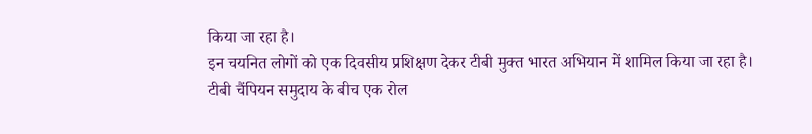किया जा रहा है।
इन चयनित लोगों को एक दिवसीय प्रशिक्षण देकर टीबी मुक्त भारत अभियान में शामिल किया जा रहा है। टीबी चैंपियन समुदाय के बीच एक रोल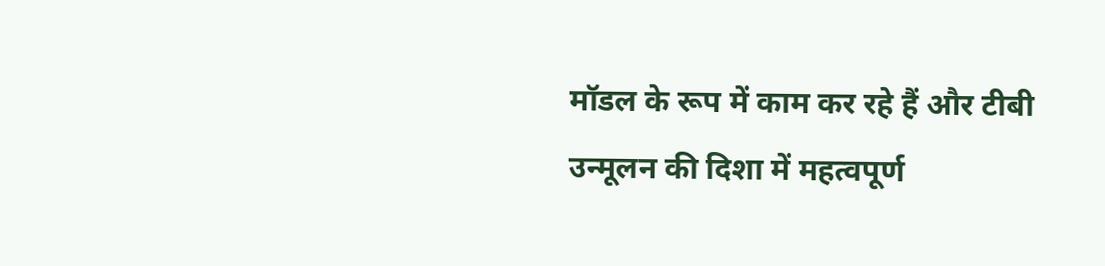मॉडल के रूप में काम कर रहे हैं और टीबी उन्मूलन की दिशा में महत्वपूर्ण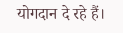योगदान दे रहे हैं।